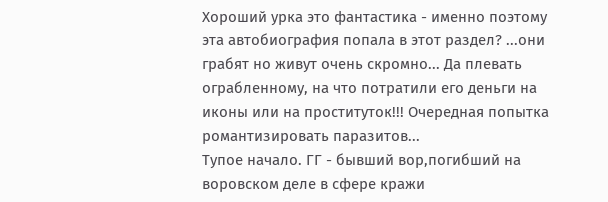Хороший урка это фантастика - именно поэтому эта автобиография попала в этот раздел? ...они грабят но живут очень скромно... Да плевать ограбленному, на что потратили его деньги на иконы или на проституток!!! Очередная попытка романтизировать паразитов...
Тупое начало. ГГ - бывший вор,погибший на воровском деле в сфере кражи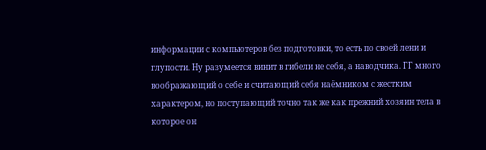информации с компьютеров без подготовки, то есть по своей лени и глупости. Ну разумеется винит в гибели не себя, а наводчика. ГГ много воображающий о себе и считающий себя наёмником с жестким характером, но поступающий точно так же как прежний хозяин тела в которое он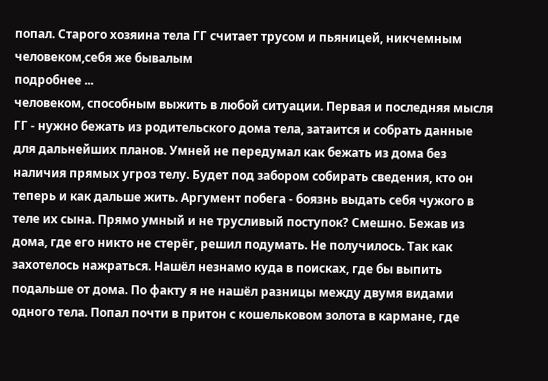попал. Старого хозяина тела ГГ считает трусом и пьяницей, никчемным человеком,себя же бывалым
подробнее ...
человеком, способным выжить в любой ситуации. Первая и последняя мысля ГГ - нужно бежать из родительского дома тела, затаится и собрать данные для дальнейших планов. Умней не передумал как бежать из дома без наличия прямых угроз телу. Будет под забором собирать сведения, кто он теперь и как дальше жить. Аргумент побега - боязнь выдать себя чужого в теле их сына. Прямо умный и не трусливый поступок? Смешно. Бежав из дома, где его никто не стерёг, решил подумать. Не получилось. Так как захотелось нажраться. Нашёл незнамо куда в поисках, где бы выпить подальше от дома. По факту я не нашёл разницы между двумя видами одного тела. Попал почти в притон с кошельковом золота в кармане, где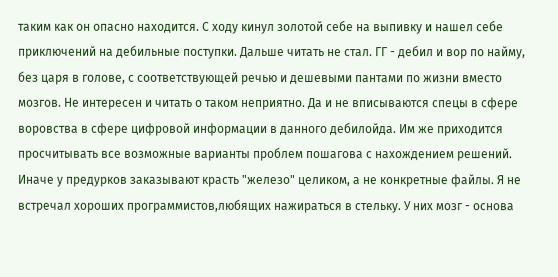таким как он опасно находится. С ходу кинул золотой себе на выпивку и нашел себе приключений на дебильные поступки. Дальше читать не стал. ГГ - дебил и вор по найму, без царя в голове, с соответствующей речью и дешевыми пантами по жизни вместо мозгов. Не интересен и читать о таком неприятно. Да и не вписываются спецы в сфере воровства в сфере цифровой информации в данного дебилойда. Им же приходится просчитывать все возможные варианты проблем пошагова с нахождением решений. Иначе у предурков заказывают красть "железо" целиком, а не конкретные файлы. Я не встречал хороших программистов,любящих нажираться в стельку. У них мозг - основа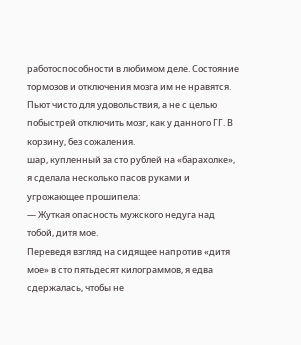работоспособности в любимом деле. Состояние тормозов и отключения мозга им не нравятся. Пьют чисто для удовольствия, а не с целью побыстрей отключить мозг, как у данного ГГ. В корзину, без сожаления.
шар, купленный за сто рублей на «барахолке», я сделала несколько пасов руками и угрожающее прошипела:
— Жуткая опасность мужского недуга над тобой, дитя мое.
Переведя взгляд на сидящее напротив «дитя мое» в сто пятьдесят килограммов, я едва сдержалась, чтобы не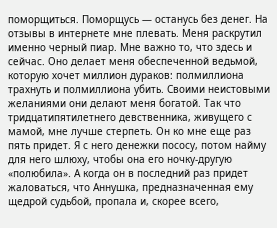поморщиться. Поморщусь — останусь без денег. На отзывы в интернете мне плевать. Меня раскрутил именно черный пиар. Мне важно то, что здесь и сейчас. Оно делает меня обеспеченной ведьмой, которую хочет миллион дураков: полмиллиона трахнуть и полмиллиона убить. Своими неистовыми желаниями они делают меня богатой. Так что тридцатипятилетнего девственника, живущего с мамой, мне лучше стерпеть. Он ко мне еще раз пять придет. Я с него денежки пососу, потом найму для него шлюху, чтобы она его ночку-другую «полюбила». А когда он в последний раз придет жаловаться, что Аннушка, предназначенная ему щедрой судьбой, пропала и, скорее всего,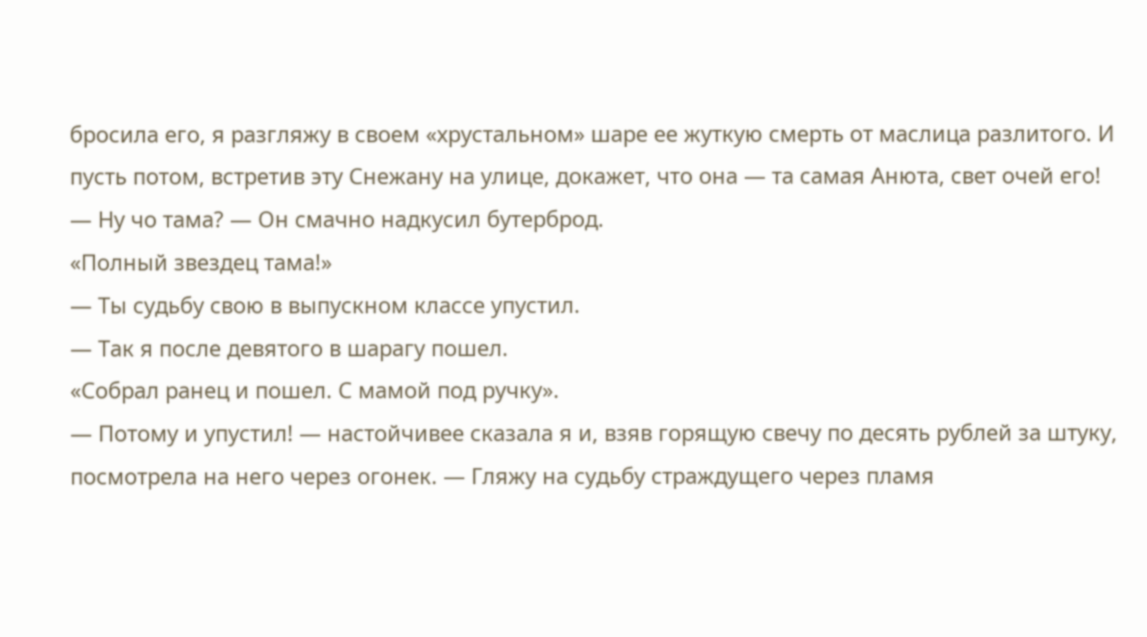бросила его, я разгляжу в своем «хрустальном» шаре ее жуткую смерть от маслица разлитого. И пусть потом, встретив эту Снежану на улице, докажет, что она — та самая Анюта, свет очей его!
— Ну чо тама? — Он смачно надкусил бутерброд.
«Полный звездец тама!»
— Ты судьбу свою в выпускном классе упустил.
— Так я после девятого в шарагу пошел.
«Собрал ранец и пошел. С мамой под ручку».
— Потому и упустил! — настойчивее сказала я и, взяв горящую свечу по десять рублей за штуку, посмотрела на него через огонек. — Гляжу на судьбу страждущего через пламя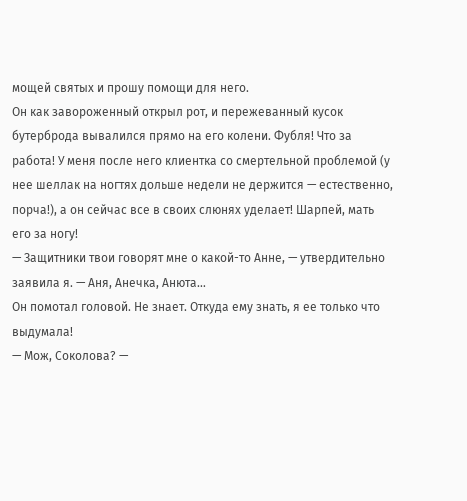мощей святых и прошу помощи для него.
Он как завороженный открыл рот, и пережеванный кусок бутерброда вывалился прямо на его колени. Фубля! Что за работа! У меня после него клиентка со смертельной проблемой (у нее шеллак на ногтях дольше недели не держится — естественно, порча!), а он сейчас все в своих слюнях уделает! Шарпей, мать его за ногу!
— Защитники твои говорят мне о какой-то Анне, — утвердительно заявила я. — Аня, Анечка, Анюта…
Он помотал головой. Не знает. Откуда ему знать, я ее только что выдумала!
— Мож, Соколова? —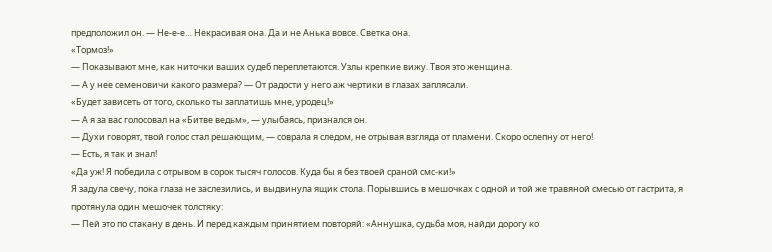предположил он. — Не-е-е… Некрасивая она. Да и не Анька вовсе. Светка она.
«Тормоз!»
— Показывают мне, как ниточки ваших судеб переплетаются. Узлы крепкие вижу. Твоя это женщина.
— А у нее семеновичи какого размера? — От радости у него аж чертики в глазах заплясали.
«Будет зависеть от того, сколько ты заплатишь мне, уродец!»
— А я за вас голосовал на «Битве ведьм», — улыбаясь, признался он.
— Духи говорят, твой голос стал решающим, — соврала я следом, не отрывая взгляда от пламени. Скоро ослепну от него!
— Есть, я так и знал!
«Да уж! Я победила с отрывом в сорок тысяч голосов. Куда бы я без твоей сраной смс-ки!»
Я задула свечу, пока глаза не заслезились, и выдвинула ящик стола. Порывшись в мешочках с одной и той же травяной смесью от гастрита, я протянула один мешочек толстяку:
— Пей это по стакану в день. И перед каждым принятием повторяй: «Аннушка, судьба моя, найди дорогу ко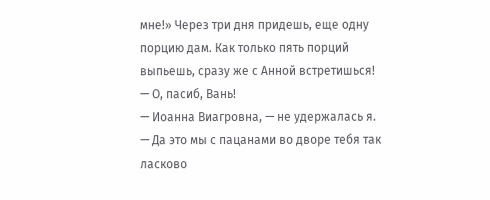мне!» Через три дня придешь, еще одну порцию дам. Как только пять порций выпьешь, сразу же с Анной встретишься!
— О, пасиб, Вань!
— Иоанна Виагровна, — не удержалась я.
— Да это мы с пацанами во дворе тебя так ласково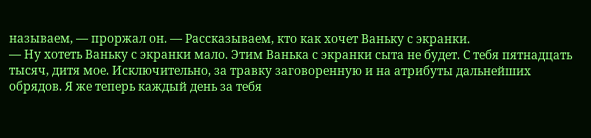называем, — проржал он. — Рассказываем, кто как хочет Ваньку с экранки.
— Ну хотеть Ваньку с экранки мало. Этим Ванька с экранки сыта не будет. С тебя пятнадцать тысяч, дитя мое. Исключительно, за травку заговоренную и на атрибуты дальнейших обрядов. Я же теперь каждый день за тебя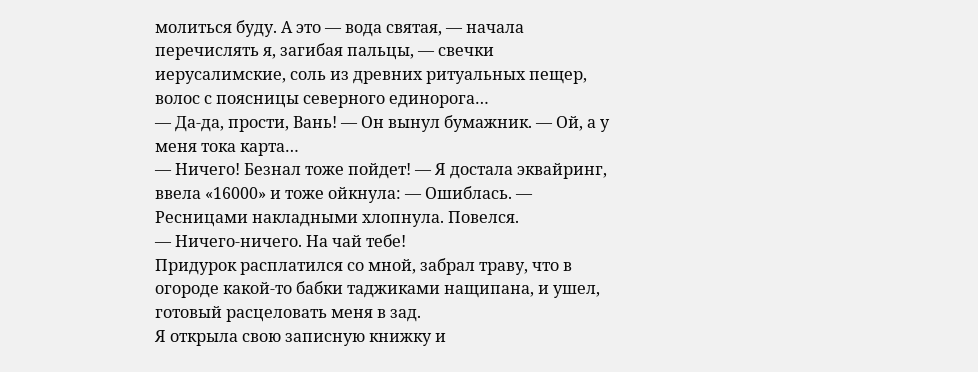молиться буду. А это — вода святая, — начала перечислять я, загибая пальцы, — свечки иерусалимские, соль из древних ритуальных пещер, волос с поясницы северного единорога…
— Да-да, прости, Вань! — Он вынул бумажник. — Ой, а у меня тока карта…
— Ничего! Безнал тоже пойдет! — Я достала эквайринг, ввела «16000» и тоже ойкнула: — Ошиблась. — Ресницами накладными хлопнула. Повелся.
— Ничего-ничего. На чай тебе!
Придурок расплатился со мной, забрал траву, что в огороде какой-то бабки таджиками нащипана, и ушел, готовый расцеловать меня в зад.
Я открыла свою записную книжку и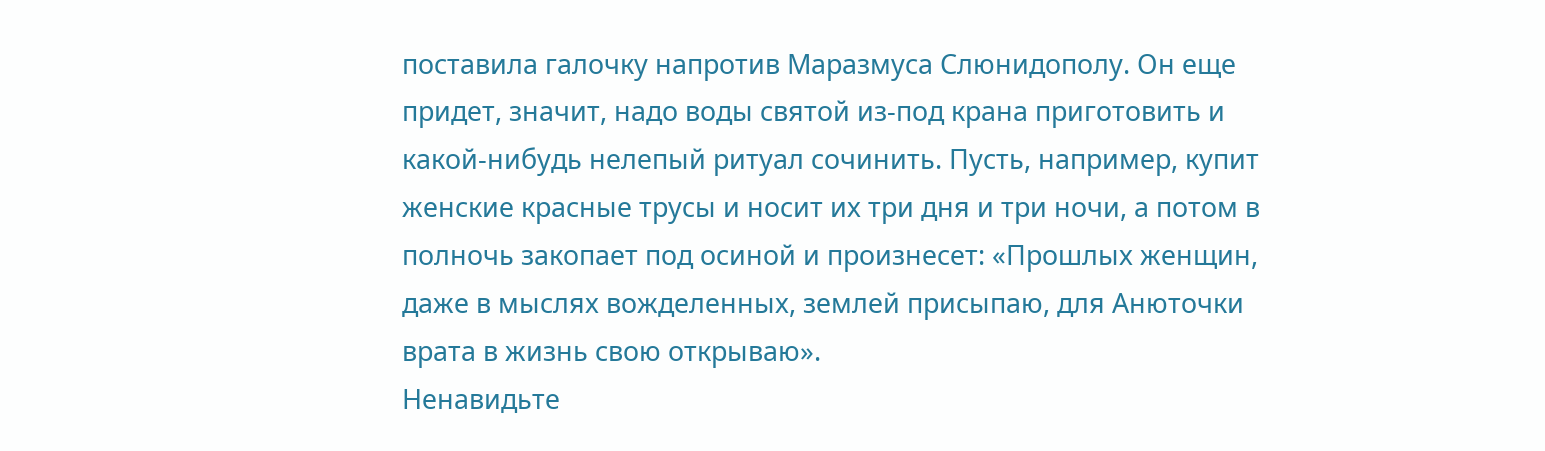поставила галочку напротив Маразмуса Слюнидополу. Он еще придет, значит, надо воды святой из-под крана приготовить и какой-нибудь нелепый ритуал сочинить. Пусть, например, купит женские красные трусы и носит их три дня и три ночи, а потом в полночь закопает под осиной и произнесет: «Прошлых женщин, даже в мыслях вожделенных, землей присыпаю, для Анюточки врата в жизнь свою открываю».
Ненавидьте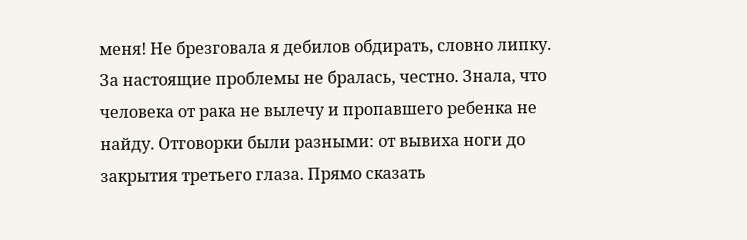меня! Не брезговала я дебилов обдирать, словно липку. За настоящие проблемы не бралась, честно. Знала, что человека от рака не вылечу и пропавшего ребенка не найду. Отговорки были разными: от вывиха ноги до закрытия третьего глаза. Прямо сказать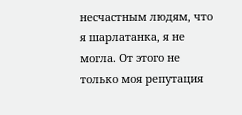несчастным людям, что я шарлатанка, я не могла. От этого не только моя репутация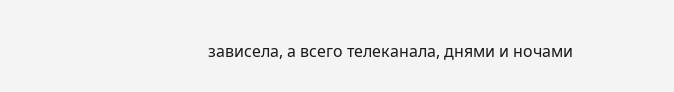зависела, а всего телеканала, днями и ночами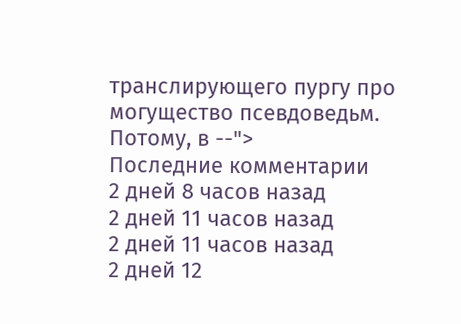транслирующего пургу про могущество псевдоведьм. Потому, в --">
Последние комментарии
2 дней 8 часов назад
2 дней 11 часов назад
2 дней 11 часов назад
2 дней 12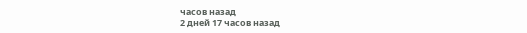часов назад
2 дней 17 часов назад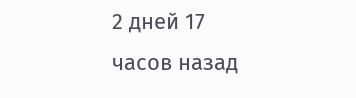2 дней 17 часов назад